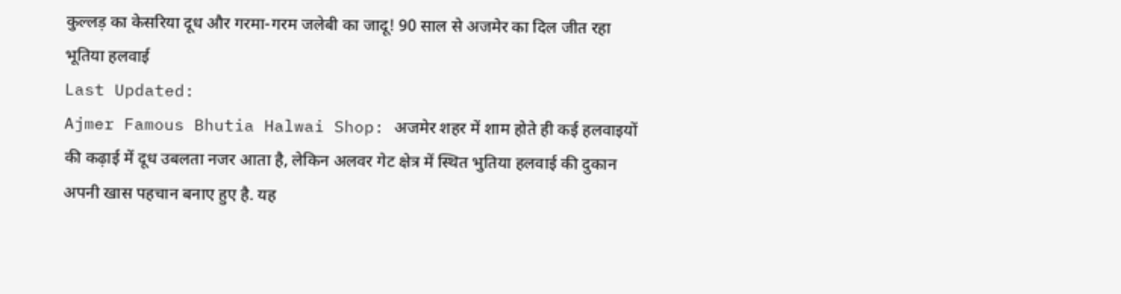कुल्लड़ का केसरिया दूध और गरमा-गरम जलेबी का जादू! 90 साल से अजमेर का दिल जीत रहा भूतिया हलवाई
Last Updated:
Ajmer Famous Bhutia Halwai Shop: अजमेर शहर में शाम होते ही कई हलवाइयों की कढ़ाई में दूध उबलता नजर आता है, लेकिन अलवर गेट क्षेत्र में स्थित भुतिया हलवाई की दुकान अपनी खास पहचान बनाए हुए है. यह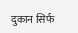दुकान सिर्फ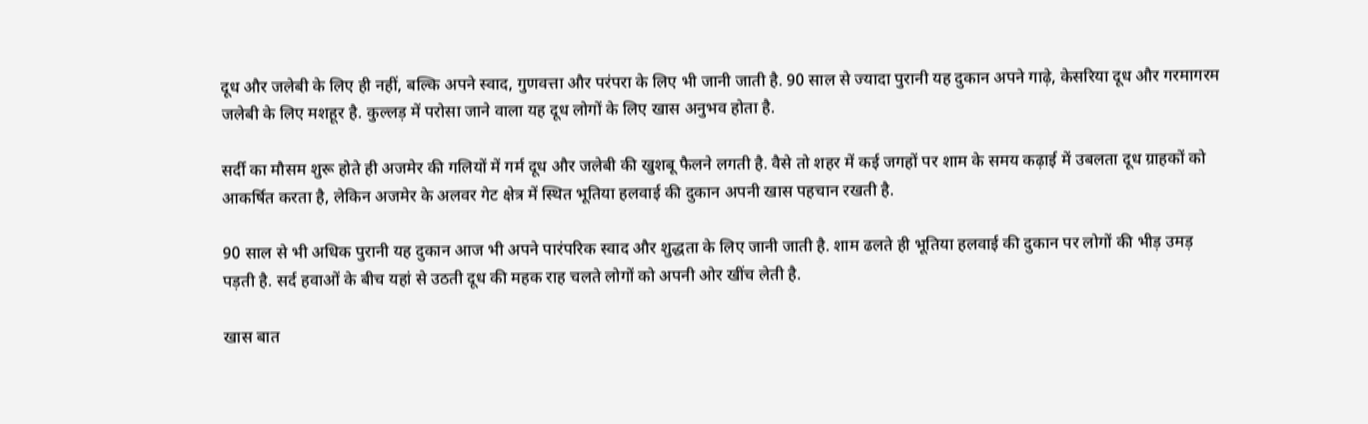दूध और जलेबी के लिए ही नहीं, बल्कि अपने स्वाद, गुणवत्ता और परंपरा के लिए भी जानी जाती है. 90 साल से ज्यादा पुरानी यह दुकान अपने गाढ़े, केसरिया दूध और गरमागरम जलेबी के लिए मशहूर है. कुल्लड़ में परोसा जाने वाला यह दूध लोगों के लिए खास अनुभव होता है.

सर्दी का मौसम शुरू होते ही अजमेर की गलियों में गर्म दूध और जलेबी की खुशबू फैलने लगती है. वैसे तो शहर में कई जगहों पर शाम के समय कढ़ाई में उबलता दूध ग्राहकों को आकर्षित करता है, लेकिन अजमेर के अलवर गेट क्षेत्र में स्थित भूतिया हलवाई की दुकान अपनी खास पहचान रखती है.

90 साल से भी अधिक पुरानी यह दुकान आज भी अपने पारंपरिक स्वाद और शुद्धता के लिए जानी जाती है. शाम ढलते ही भूतिया हलवाई की दुकान पर लोगों की भीड़ उमड़ पड़ती है. सर्द हवाओं के बीच यहां से उठती दूध की महक राह चलते लोगों को अपनी ओर खींच लेती है.

खास बात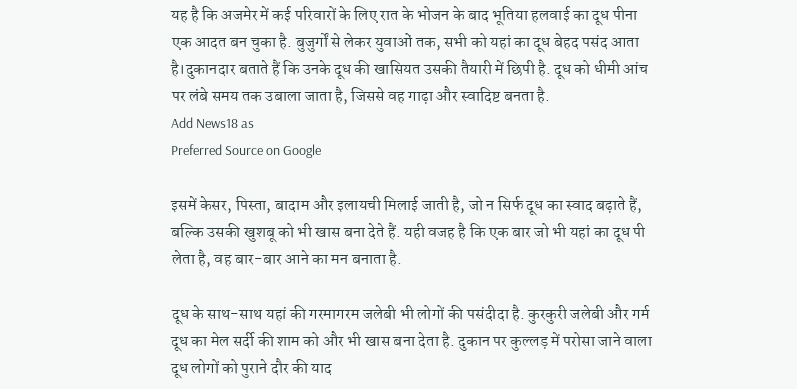यह है कि अजमेर में कई परिवारों के लिए रात के भोजन के बाद भूतिया हलवाई का दूध पीना एक आदत बन चुका है. बुजुर्गों से लेकर युवाओं तक, सभी को यहां का दूध बेहद पसंद आता है।दुकानदार बताते हैं कि उनके दूध की खासियत उसकी तैयारी में छिपी है. दूध को धीमी आंच पर लंबे समय तक उबाला जाता है, जिससे वह गाढ़ा और स्वादिष्ट बनता है.
Add News18 as
Preferred Source on Google

इसमें केसर, पिस्ता, बादाम और इलायची मिलाई जाती है, जो न सिर्फ दूध का स्वाद बढ़ाते हैं, बल्कि उसकी खुशबू को भी खास बना देते हैं. यही वजह है कि एक बार जो भी यहां का दूध पी लेता है, वह बार-बार आने का मन बनाता है.

दूध के साथ-साथ यहां की गरमागरम जलेबी भी लोगों की पसंदीदा है. कुरकुरी जलेबी और गर्म दूध का मेल सर्दी की शाम को और भी खास बना देता है. दुकान पर कुल्लड़ में परोसा जाने वाला दूध लोगों को पुराने दौर की याद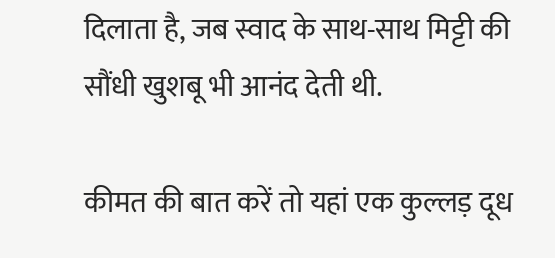दिलाता है, जब स्वाद के साथ-साथ मिट्टी की सौंधी खुशबू भी आनंद देती थी.

कीमत की बात करें तो यहां एक कुल्लड़ दूध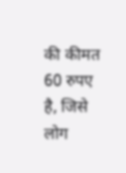की कीमत 60 रुपए है, जिसे लोग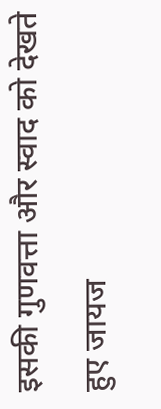इसकी गुणवत्ता और स्वाद को देखते हुए जायज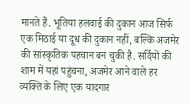मानते हैं. भूतिया हलवाई की दुकान आज सिर्फ एक मिठाई या दूध की दुकान नहीं, बल्कि अजमेर की सांस्कृतिक पहचान बन चुकी है. सर्दियों की शाम में यहां पहुंचना, अजमेर आने वाले हर व्यक्ति के लिए एक यादगार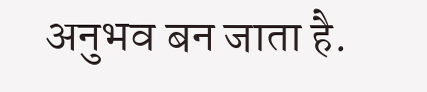अनुभव बन जाता है.